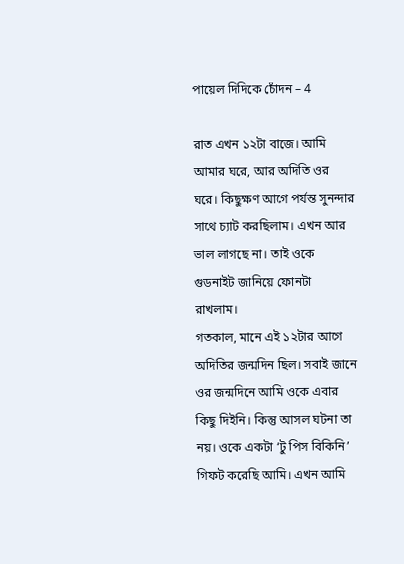পায়েল দিদিকে চোঁদন – 4

রাত এখন ১২টা বাজে। আমি আমার ঘরে, আর অদিতি ওর ঘরে। কিছুক্ষণ আগে পর্যন্ত সুনন্দার সাথে চ্যাট করছিলাম। এখন আর ভাল লাগছে না। তাই ওকে গুডনাইট জানিয়ে ফোনটা রাখলাম।
গতকাল, মানে এই ১২টার আগে অদিতির জন্মদিন ছিল। সবাই জানে ওর জন্মদিনে আমি ওকে এবার কিছু দিইনি। কিন্তু আসল ঘটনা তা নয়। ওকে একটা ‘টু পিস বিকিনি’ গিফট করেছি আমি। এখন আমি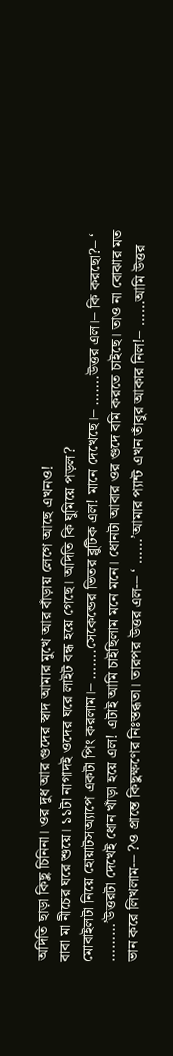অদিতি ছাড়া কিছু চিনিনা। ওর দুধ আর গুদের স্বাদ আমার মুখে আর বাঁড়ায় লেগে আছে এখনও!
বাবা মা নীচের ঘরে শুয়ে। ১১টা নাগাদই ওদের ঘরে লাইট বন্ধ হয়ে গেছে। অদিতি কি ঘুমিয়ে পড়ল?
মোবাইলটা নিয়ে হোয়াটসঅ্যাপে একটা পিং করলাম।– …….সেকেন্ডের ভিতর ব্লুটিক এল! মানে দেখেছে।– …….উত্তর এল।– কি করছো?– ‘ ………’উত্তরটা দেখেই ধোন খাঁড়া হয়ে এল! এটাই আমি চাইছিলাম মনে মনে। ধোনটা আবার ওর গুদে বমি করতে চাইছে। তাও না বোঝার মত ভান করে লিখলাম-– ?ও প্রান্তে কিছুক্ষণের নিঃস্তব্ধতা। তারপর উত্তর এল-– ‘ ……’আমার প্যান্ট এখন তাঁবুর আকার নিল!– ……আমি উত্তর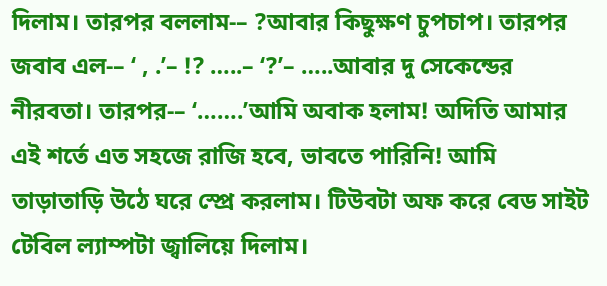দিলাম। তারপর বললাম-– ?আবার কিছুক্ষণ চুপচাপ। তারপর জবাব এল-– ‘ , .’– !? …..– ‘?’– …..আবার দু সেকেন্ডের নীরবতা। তারপর-– ‘…….’আমি অবাক হলাম! অদিতি আমার এই শর্তে এত সহজে রাজি হবে, ভাবতে পারিনি! আমি তাড়াতাড়ি উঠে ঘরে স্প্রে করলাম। টিউবটা অফ করে বেড সাইট টেবিল ল্যাম্পটা জ্বালিয়ে দিলাম।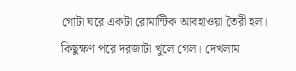গোটা ঘরে একটা রোমান্টিক আবহাওয়া তৈরী হল।
কিছুক্ষণ পরে দরজাটা খুলে গেল। দেখলাম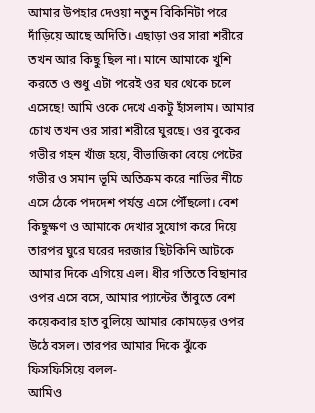আমার উপহার দেওয়া নতুন বিকিনিটা পরে দাঁড়িয়ে আছে অদিতি। এছাড়া ওর সারা শরীরে তখন আর কিছু ছিল না। মানে আমাকে খুশি করতে ও শুধু এটা পরেই ওর ঘর থেকে চলে এসেছে! আমি ওকে দেখে একটু হাঁসলাম। আমার চোখ তখন ওর সারা শরীরে ঘুরছে। ওর বুকের গভীর গহন খাঁজ হয়ে, বীভাজিকা বেয়ে পেটের গভীর ও সমান ভূমি অতিক্রম করে নাভির নীচে এসে ঠেকে পদদেশ পর্যন্ত এসে পৌঁছলো। বেশ কিছুক্ষণ ও আমাকে দেখার সুযোগ করে দিয়ে তারপর ঘুরে ঘরের দরজার ছিটকিনি আটকে আমার দিকে এগিয়ে এল। ধীর গতিতে বিছানার ওপর এসে বসে, আমার প্যান্টের তাঁবুতে বেশ কয়েকবার হাত বুলিয়ে আমার কোমড়ের ওপর উঠে বসল। তারপর আমার দিকে ঝুঁকে ফিসফিসিয়ে বলল-
আমিও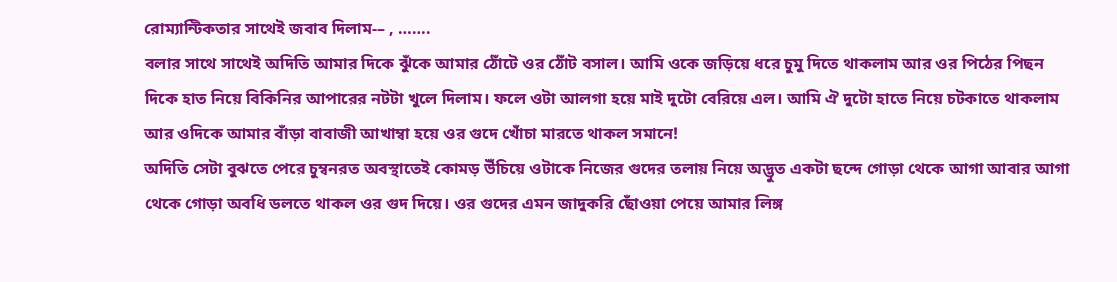রোম্যান্টিকতার সাথেই জবাব দিলাম-– , …….
বলার সাথে সাথেই অদিতি আমার দিকে ঝুঁকে আমার ঠোঁটে ওর ঠোঁট বসাল। আমি ওকে জড়িয়ে ধরে চুমু দিতে থাকলাম আর ওর পিঠের পিছন দিকে হাত নিয়ে বিকিনির আপারের নটটা খুলে দিলাম। ফলে ওটা আলগা হয়ে মাই দুটো বেরিয়ে এল। আমি ঐ দুটো হাতে নিয়ে চটকাতে থাকলাম আর ওদিকে আমার বাঁড়া বাবাজী আখাম্বা হয়ে ওর গুদে খোঁচা মারতে থাকল সমানে!
অদিতি সেটা বুঝতে পেরে চুম্বনরত অবস্থাতেই কোমড় উঁচিয়ে ওটাকে নিজের গুদের তলায় নিয়ে অদ্ভুত একটা ছন্দে গোড়া থেকে আগা আবার আগা থেকে গোড়া অবধি ডলতে থাকল ওর গুদ দিয়ে। ওর গুদের এমন জাদুকরি ছোঁওয়া পেয়ে আমার লিঙ্গ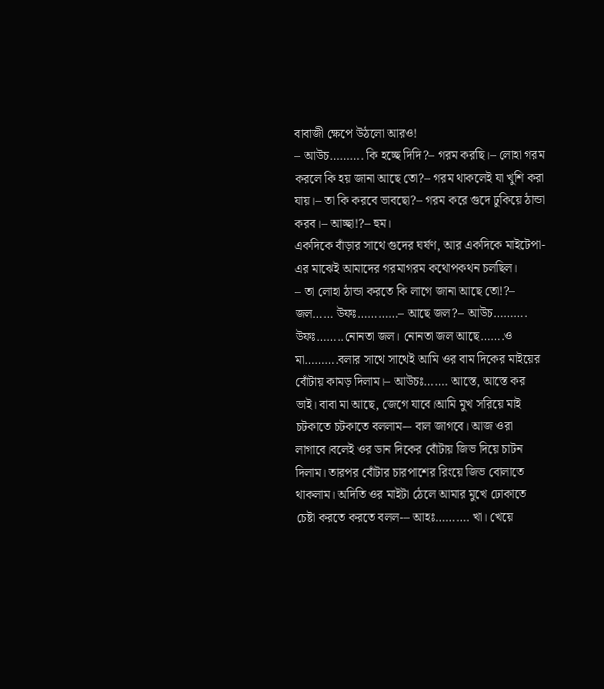বাবাজী ক্ষেপে উঠলো আরও!
– আউচ………. কি হচ্ছে দিদি?– গরম করছি।– লোহা গরম করলে কি হয় জানা আছে তো?– গরম থাকলেই যা খুশি করা যায়।– তা কি করবে ভাবছো?– গরম করে গুদে ঢুকিয়ে ঠান্ডা করব।– আচ্ছা!?– হুম।
একদিকে বাঁড়ার সাথে গুদের ঘর্ষণ, আর একদিকে মাইটেপা- এর মাঝেই আমাদের গরমাগরম কথোপকথন চলছিল।
– তা লোহা ঠান্ডা করতে কি লাগে জানা আছে তো!?– জল…… উফঃ…………– আছে জল?– আউচ………. উফঃ……..নোনতা জল। নোনতা জল আছে…….ও মা……….বলার সাথে সাথেই আমি ওর বাম দিকের মাইয়ের বোঁটায় কামড় দিলাম।– আউচঃ……. আস্তে, আস্তে কর ভাই। বাবা মা আছে, জেগে যাবে।আমি মুখ সরিয়ে মাই চটকাতে চটকাতে বললাম-– বাল জাগবে। আজ ওরা লাগাবে।বলেই ওর ডান দিকের বোঁটায় জিভ দিয়ে চাটন দিলাম। তারপর বোঁটার চারপাশের রিংয়ে জিভ বোলাতে থাকলাম। অদিতি ওর মাইটা ঠেলে আমার মুখে ঢোকাতে চেষ্টা করতে করতে বলল-– আহঃ………. খা। খেয়ে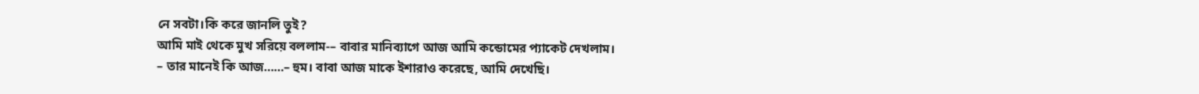নে সবটা।কি করে জানলি তুই?
আমি মাই থেকে মুখ সরিয়ে বললাম-– বাবার মানিব্যাগে আজ আমি কন্ডোমের প্যাকেট দেখলাম।
– তার মানেই কি আজ……– হুম। বাবা আজ মাকে ইশারাও করেছে, আমি দেখেছি।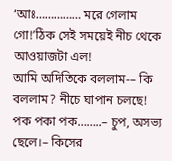‘আঃ…………… মরে গেলাম গো!’ঠিক সেই সময়েই নীচ থেকে আওয়াজটা এল!
আমি অদিতিকে বললাম-– কি বললাম? নীচে ঘাপান চলছে! পক পকা পক……..– চুপ, অসভ্য ছেলে।– কিসের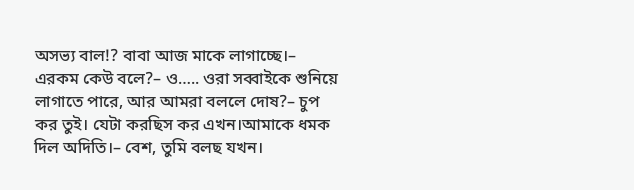অসভ্য বাল!? বাবা আজ মাকে লাগাচ্ছে।– এরকম কেউ বলে?– ও….. ওরা সব্বাইকে শুনিয়ে লাগাতে পারে, আর আমরা বললে দোষ?– চুপ কর তুই। যেটা করছিস কর এখন।আমাকে ধমক দিল অদিতি।– বেশ, তুমি বলছ যখন।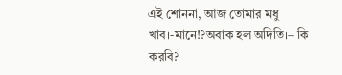এই শোননা, আজ তোমার মধু খাব।-মানে!?অবাক হল অদিতি।– কি করবি?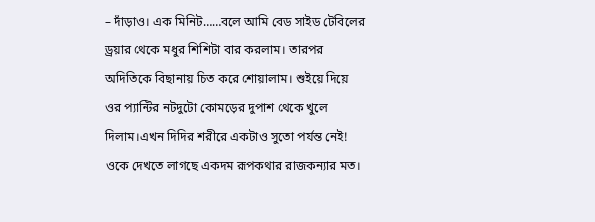– দাঁড়াও। এক মিনিট……বলে আমি বেড সাইড টেবিলের ড্রয়ার থেকে মধুর শিশিটা বার করলাম। তারপর অদিতিকে বিছানায় চিত করে শোয়ালাম। শুইয়ে দিয়ে ওর প্যান্টির নটদুটো কোমড়ের দুপাশ থেকে খুলে দিলাম।এখন দিদির শরীরে একটাও সুতো পর্যন্ত নেই! ওকে দেখতে লাগছে একদম রূপকথার রাজকন্যার মত।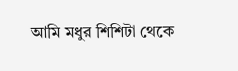আমি মধুর শিশিটা থেকে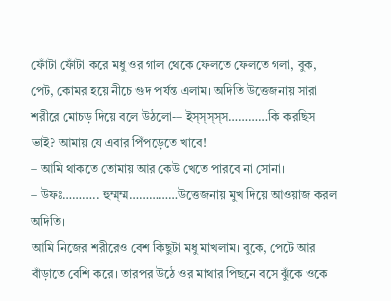ফোঁটা ফোঁটা করে মধু ওর গাল থেকে ফেলতে ফেলতে গলা, বুক, পেট, কোমর হয়ে নীচে গুদ পর্যন্ত এলাম। অদিতি উত্তেজনায় সারা শরীরে মোচড় দিয়ে বলে উঠলো-– ইস্স্স্স্স…………কি করছিস ভাই? আমায় যে এবার পিঁপড়েতে খাবে!
– আমি থাকতে তোমায় আর কেউ খেতে পারবে না সোনা।
– উফঃ……….. হুম্ম্ম্ম……………উত্তেজনায় মুখ দিয়ে আওয়াজ করল অদিতি।
আমি নিজের শরীরেও বেশ কিছুটা মধু মাখলাম। বুকে, পেটে আর বাঁড়াতে বেশি করে। তারপর উঠে ওর মাথার পিছনে বসে ঝুঁকে ওকে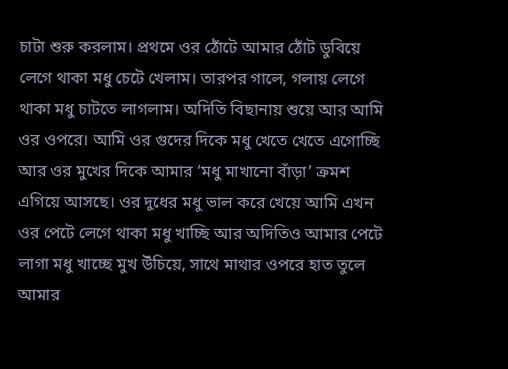চাটা শুরু করলাম। প্রথমে ওর ঠোঁটে আমার ঠোঁট ডুবিয়ে লেগে থাকা মধু চেটে খেলাম। তারপর গালে, গলায় লেগে থাকা মধু চাটতে লাগলাম। অদিতি বিছানায় শুয়ে আর আমি ওর ওপরে। আমি ওর গুদের দিকে মধু খেতে খেতে এগোচ্ছি আর ওর মুখের দিকে আমার ‘মধু মাখানো বাঁড়া’ ক্রমশ এগিয়ে আসছে। ওর দুধের মধু ভাল করে খেয়ে আমি এখন ওর পেটে লেগে থাকা মধু খাচ্ছি আর অদিতিও আমার পেটে লাগা মধু খাচ্ছে মুখ উঁচিয়ে, সাথে মাথার ওপরে হাত তুলে আমার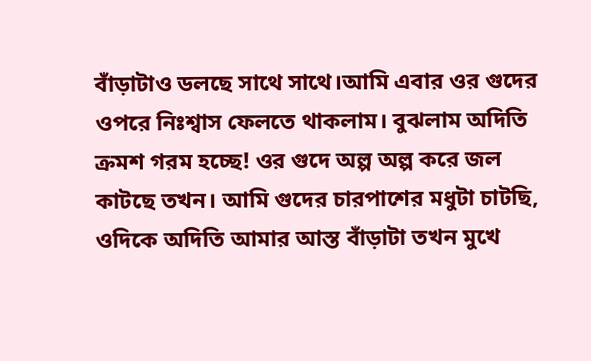বাঁড়াটাও ডলছে সাথে সাথে।আমি এবার ওর গুদের ওপরে নিঃশ্বাস ফেলতে থাকলাম। বুঝলাম অদিতি ক্রমশ গরম হচ্ছে! ওর গুদে অল্প অল্প করে জল কাটছে তখন। আমি গুদের চারপাশের মধুটা চাটছি, ওদিকে অদিতি আমার আস্ত বাঁড়াটা তখন মুখে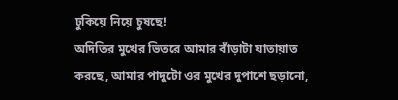ঢুকিয়ে নিয়ে চুষছে!
অদিতির মুখের ভিতরে আমার বাঁড়াটা যাতায়াত করছে, আমার পাদুটো ওর মুখের দুপাশে ছড়ানো,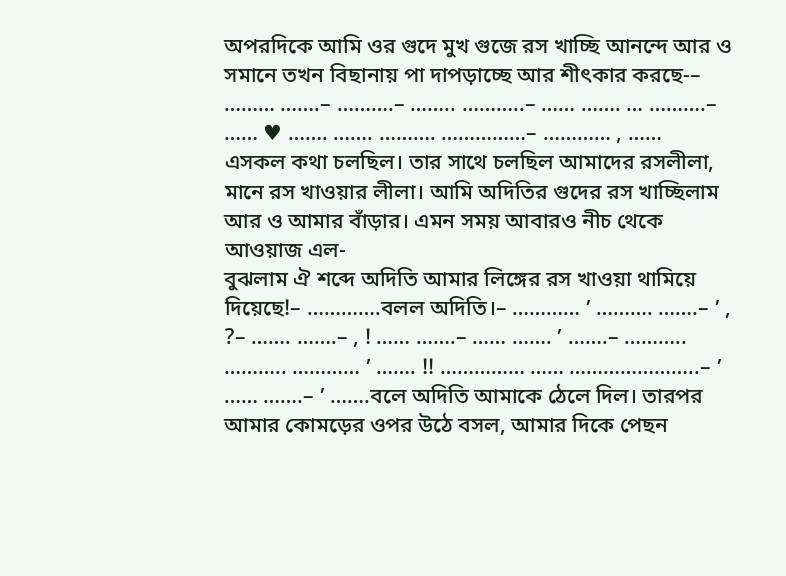অপরদিকে আমি ওর গুদে মুখ গুজে রস খাচ্ছি আনন্দে আর ও সমানে তখন বিছানায় পা দাপড়াচ্ছে আর শীৎকার করছে-– ……… …….– ……….– …….. ………..– …… ……. … ……….– …… ♥ ……. ……. ………. ……………– ………… , ……
এসকল কথা চলছিল। তার সাথে চলছিল আমাদের রসলীলা, মানে রস খাওয়ার লীলা। আমি অদিতির গুদের রস খাচ্ছিলাম আর ও আমার বাঁড়ার। এমন সময় আবারও নীচ থেকে আওয়াজ এল-
বুঝলাম ঐ শব্দে অদিতি আমার লিঙ্গের রস খাওয়া থামিয়ে দিয়েছে!– ………….বলল অদিতি।– ………… ’ ………. …….– ’ , ?– ……. …….– , ! …… …….– …… ……. ’ …….– ……….. ……….. ………… ’ ……. !! …………… …… …………………..– ’ …… …….– ’ …….বলে অদিতি আমাকে ঠেলে দিল। তারপর আমার কোমড়ের ওপর উঠে বসল, আমার দিকে পেছন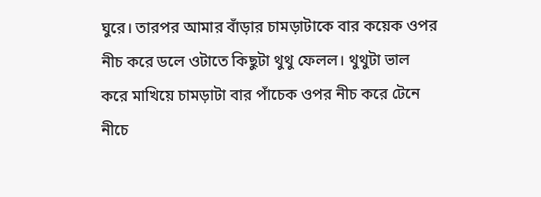ঘুরে। তারপর আমার বাঁড়ার চামড়াটাকে বার কয়েক ওপর নীচ করে ডলে ওটাতে কিছুটা থুথু ফেলল। থুথুটা ভাল করে মাখিয়ে চামড়াটা বার পাঁচেক ওপর নীচ করে টেনে নীচে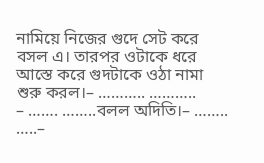নামিয়ে নিজের গুদে সেট করে বসল এ। তারপর ওটাকে ধরে আস্তে করে গুদটাকে ওঠা নামা শুরু করল।– ……….. ………..
– ……. ……..বলল অদিতি।– …….. …..–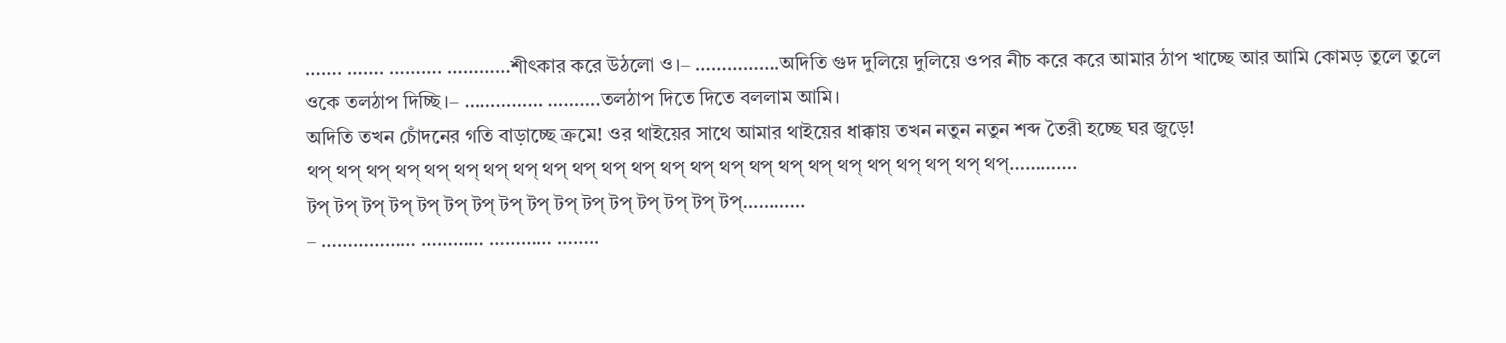……. ……. ………. …………শীৎকার করে উঠলো ও।– …………….অদিতি গুদ দুলিয়ে দুলিয়ে ওপর নীচ করে করে আমার ঠাপ খাচ্ছে আর আমি কোমড় তুলে তুলে ওকে তলঠাপ দিচ্ছি।– …………… ……….তলঠাপ দিতে দিতে বললাম আমি।
অদিতি তখন চোঁদনের গতি বাড়াচ্ছে ক্রমে! ওর থাইয়ের সাথে আমার থাইয়ের ধাক্কায় তখন নতুন নতুন শব্দ তৈরী হচ্ছে ঘর জুড়ে!
থপ্ থপ্ থপ্ থপ্ থপ্ থপ্ থপ্ থপ্ থপ্ থপ্ থপ্ থপ্ থপ্ থপ্ থপ্ থপ্ থপ্ থপ্ থপ্ থপ্ থপ্ থপ্ থপ্ থপ্………….
টপ্ টপ্ টপ্ টপ্ টপ্ টপ্ টপ্ টপ্ টপ্ টপ্ টপ্ টপ্ টপ্ টপ্ টপ্ টপ্…………
– ……………… ………… ………… ……..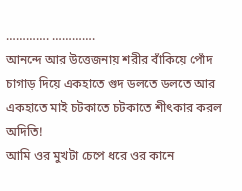…………. ………….
আনন্দে আর উত্তেজনায় শরীর বাঁকিয়ে পোঁদ চাগাড় দিয়ে একহাতে গুদ ডলতে ডলতে আর একহাতে মাই চটকাতে চটকাতে শীৎকার করল অদিতি!
আমি ওর মুখটা চেপে ধরে ওর কানে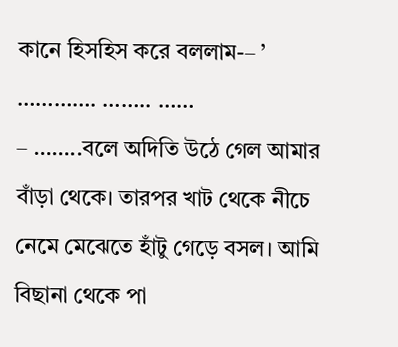কানে হিসহিস করে বললাম-– ’ …………. …….. ……
– ……..বলে অদিতি উঠে গেল আমার বাঁড়া থেকে। তারপর খাট থেকে নীচে নেমে মেঝেতে হাঁটু গেড়ে বসল। আমি বিছানা থেকে পা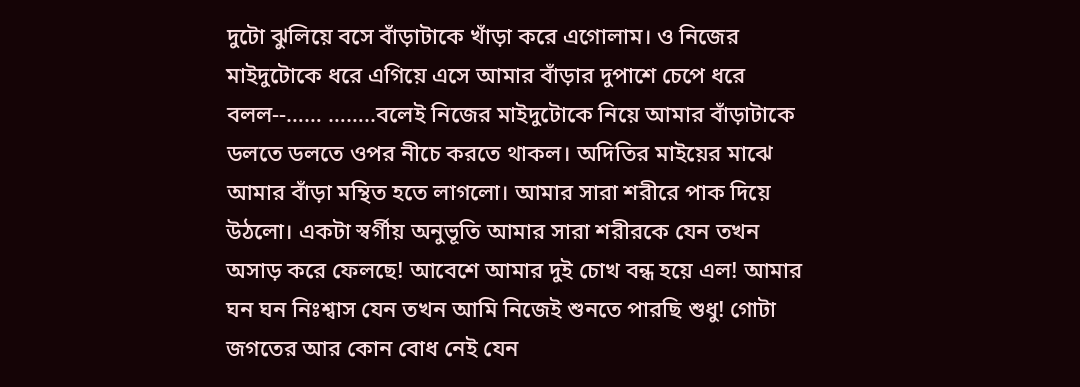দুটো ঝুলিয়ে বসে বাঁড়াটাকে খাঁড়া করে এগোলাম। ও নিজের মাইদুটোকে ধরে এগিয়ে এসে আমার বাঁড়ার দুপাশে চেপে ধরে বলল--…… ……..বলেই নিজের মাইদুটোকে নিয়ে আমার বাঁড়াটাকে ডলতে ডলতে ওপর নীচে করতে থাকল। অদিতির মাইয়ের মাঝে আমার বাঁড়া মন্থিত হতে লাগলো। আমার সারা শরীরে পাক দিয়ে উঠলো। একটা স্বর্গীয় অনুভূতি আমার সারা শরীরকে যেন তখন অসাড় করে ফেলছে! আবেশে আমার দুই চোখ বন্ধ হয়ে এল! আমার ঘন ঘন নিঃশ্বাস যেন তখন আমি নিজেই শুনতে পারছি শুধু! গোটা জগতের আর কোন বোধ নেই যেন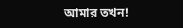আমার তখন!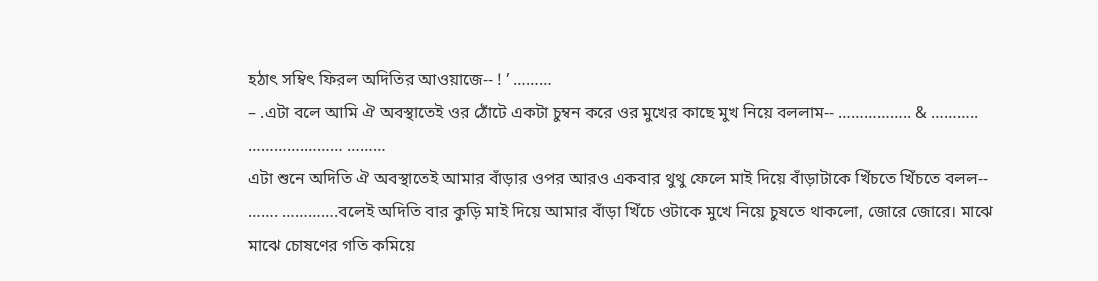হঠাৎ সম্বিৎ ফিরল অদিতির আওয়াজে-- ! ’ ………
– .এটা বলে আমি ঐ অবস্থাতেই ওর ঠোঁটে একটা চুম্বন করে ওর মুখের কাছে মুখ নিয়ে বললাম-- …………….. & ……….. ………….……… ………
এটা শুনে অদিতি ঐ অবস্থাতেই আমার বাঁড়ার ওপর আরও একবার থুথু ফেলে মাই দিয়ে বাঁড়াটাকে খিঁচতে খিঁচতে বলল-- ……. ………….বলেই অদিতি বার কুড়ি মাই দিয়ে আমার বাঁড়া খিঁচে ওটাকে মুখে নিয়ে চুষতে থাকলো, জোরে জোরে। মাঝে মাঝে চোষণের গতি কমিয়ে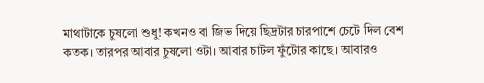মাথাটাকে চুষলো শুধু! কখনও বা জিভ দিয়ে ছিদ্রটার চারপাশে চেটে দিল বেশ কতক। তারপর আবার চুষলো ওটা। আবার চাটল ফুঁটোর কাছে। আবারও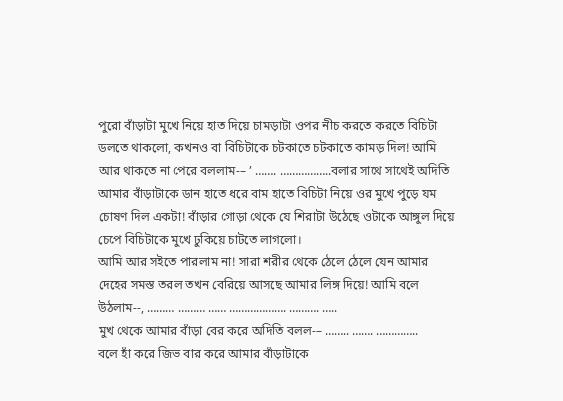পুরো বাঁড়াটা মুখে নিয়ে হাত দিয়ে চামড়াটা ওপর নীচ করতে করতে বিচিটা ডলতে থাকলো, কখনও বা বিচিটাকে চটকাতে চটকাতে কামড় দিল! আমি আর থাকতে না পেরে বললাম-– ’ ……. ……………..বলার সাথে সাথেই অদিতি আমার বাঁড়াটাকে ডান হাতে ধরে বাম হাতে বিচিটা নিয়ে ওর মুখে পুড়ে যম চোষণ দিল একটা! বাঁড়ার গোড়া থেকে যে শিরাটা উঠেছে ওটাকে আঙ্গুল দিয়ে চেপে বিচিটাকে মুখে ঢুকিয়ে চাটতে লাগলো।
আমি আর সইতে পারলাম না! সারা শরীর থেকে ঠেলে ঠেলে যেন আমার দেহের সমস্ত তরল তখন বেরিয়ে আসছে আমার লিঙ্গ দিয়ে! আমি বলে উঠলাম--, ……… ……… …… ………………. ………. …..
মুখ থেকে আমার বাঁড়া বের করে অদিতি বলল-– …….. ……. …………..
বলে হাঁ করে জিভ বার করে আমার বাঁড়াটাকে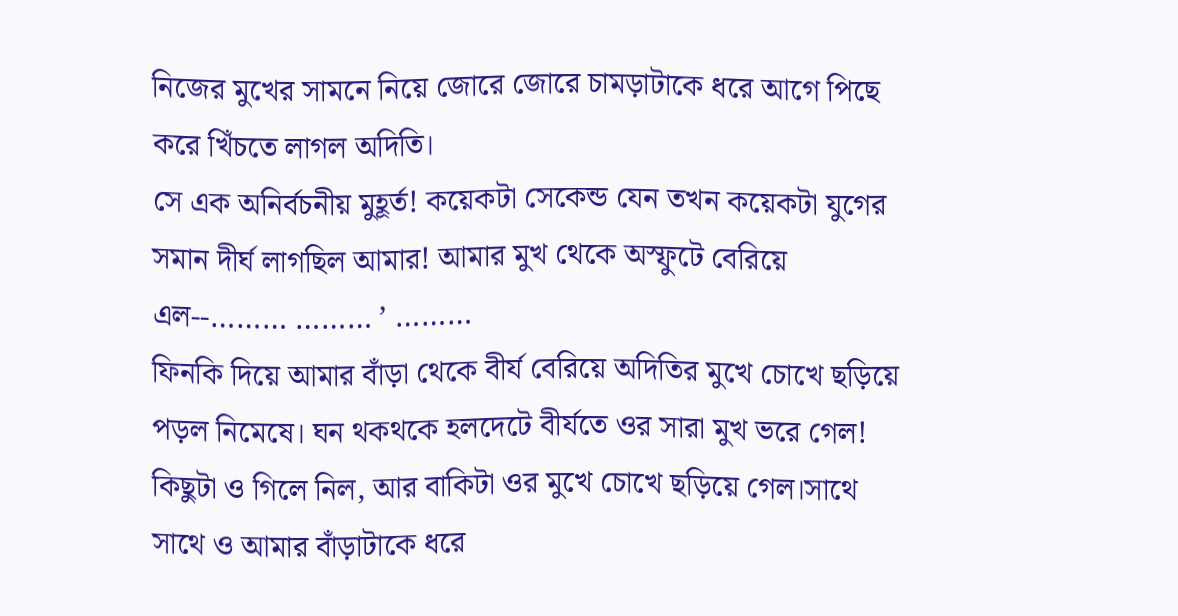নিজের মুখের সামনে নিয়ে জোরে জোরে চামড়াটাকে ধরে আগে পিছে করে খিঁচতে লাগল অদিতি।
সে এক অনির্বচনীয় মুহূর্ত! কয়েকটা সেকেন্ড যেন তখন কয়েকটা যুগের সমান দীর্ঘ লাগছিল আমার! আমার মুখ থেকে অস্ফুটে বেরিয়ে এল--……… ……… ’ ………
ফিনকি দিয়ে আমার বাঁড়া থেকে বীর্য বেরিয়ে অদিতির মুখে চোখে ছড়িয়ে পড়ল নিমেষে। ঘন থকথকে হলদেটে বীর্যতে ওর সারা মুখ ভরে গেল! কিছুটা ও গিলে নিল, আর বাকিটা ওর মুখে চোখে ছড়িয়ে গেল।সাথে সাথে ও আমার বাঁড়াটাকে ধরে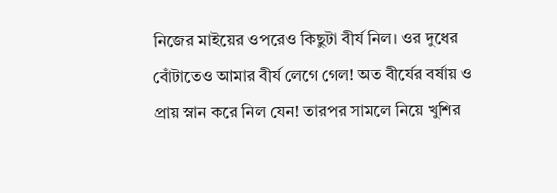নিজের মাইয়ের ওপরেও কিছুটা বীর্য নিল। ওর দুধের বোঁটাতেও আমার বীর্য লেগে গেল! অত বীর্যের বর্ষায় ও প্রায় স্নান করে নিল যেন! তারপর সামলে নিয়ে খুশির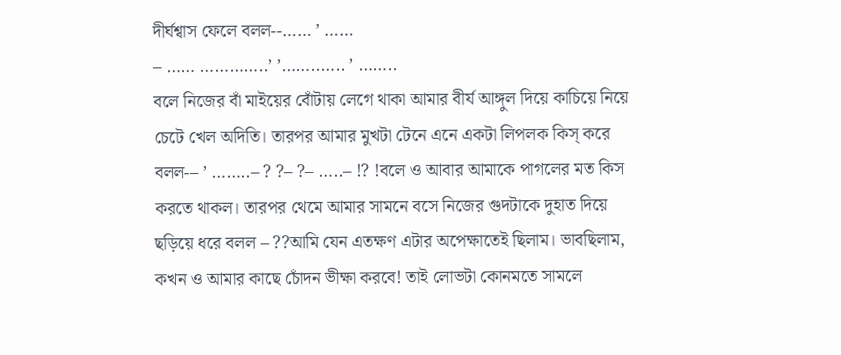দীর্ঘশ্বাস ফেলে বলল--…… ’ ……
– …… …………..’ ’……..….. ’ ……..
বলে নিজের বাঁ মাইয়ের বোঁটায় লেগে থাকা আমার বীর্য আঙ্গুল দিয়ে কাচিয়ে নিয়ে চেটে খেল অদিতি। তারপর আমার মুখটা টেনে এনে একটা লিপলক কিস্ করে বলল-– ’ ……..– ? ?– ?– …..– !? !বলে ও আবার আমাকে পাগলের মত কিস করতে থাকল। তারপর থেমে আমার সামনে বসে নিজের গুদটাকে দুহাত দিয়ে ছড়িয়ে ধরে বলল – ??আমি যেন এতক্ষণ এটার অপেক্ষাতেই ছিলাম। ভাবছিলাম, কখন ও আমার কাছে চোঁদন ভীক্ষা করবে! তাই লোভটা কোনমতে সামলে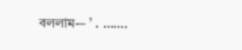বললাম-– ’ . …….